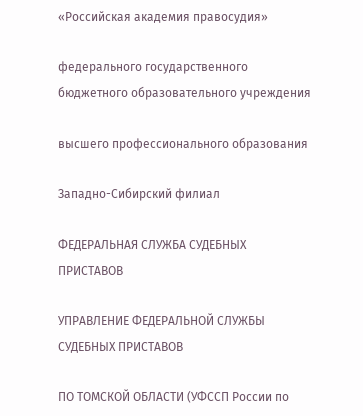«Российская академия правосудия»

федерального государственного бюджетного образовательного учреждения

высшего профессионального образования

Западно-Сибирский филиал

ФЕДЕРАЛЬНАЯ СЛУЖБА СУДЕБНЫХ ПРИСТАВОВ

УПРАВЛЕНИЕ ФЕДЕРАЛЬНОЙ СЛУЖБЫ СУДЕБНЫХ ПРИСТАВОВ

ПО ТОМСКОЙ ОБЛАСТИ (УФССП России по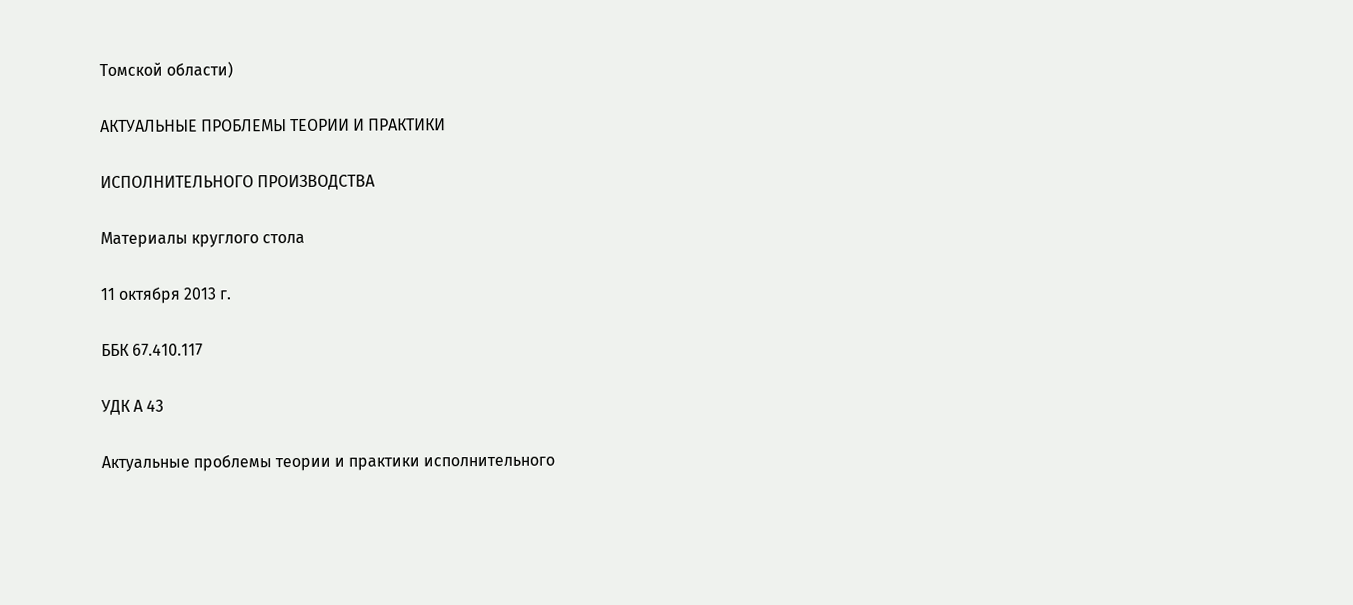Томской области)

АКТУАЛЬНЫЕ ПРОБЛЕМЫ ТЕОРИИ И ПРАКТИКИ

ИСПОЛНИТЕЛЬНОГО ПРОИЗВОДСТВА

Материалы круглого стола

11 октября 2013 г.

ББК 67.410.117

УДК А 43

Актуальные проблемы теории и практики исполнительного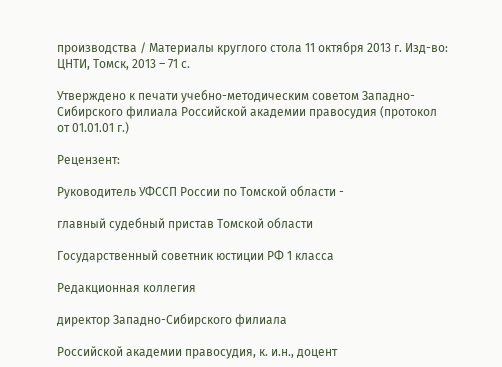производства / Материалы круглого стола 11 октября 2013 г. Изд-во: ЦНТИ, Томск, 2013 – 71 с.

Утверждено к печати учебно-методическим советом Западно-Сибирского филиала Российской академии правосудия (протокол от 01.01.01 г.)

Рецензент:

Руководитель УФССП России по Томской области -

главный судебный пристав Томской области

Государственный советник юстиции РФ 1 класса

Редакционная коллегия

директор Западно-Сибирского филиала

Российской академии правосудия, к. и.н., доцент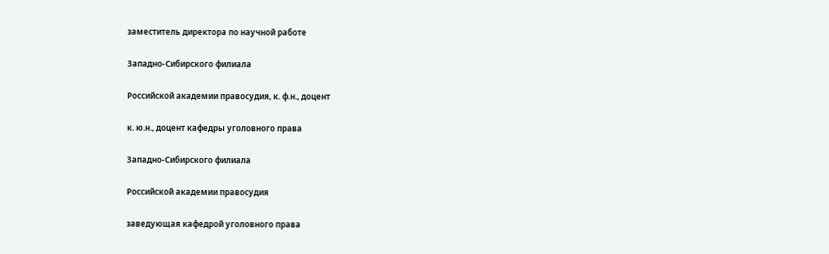заместитель директора по научной работе

Западно-Сибирского филиала

Российской академии правосудия, к. ф.н., доцент

к. ю.н., доцент кафедры уголовного права

Западно-Сибирского филиала

Российской академии правосудия

заведующая кафедрой уголовного права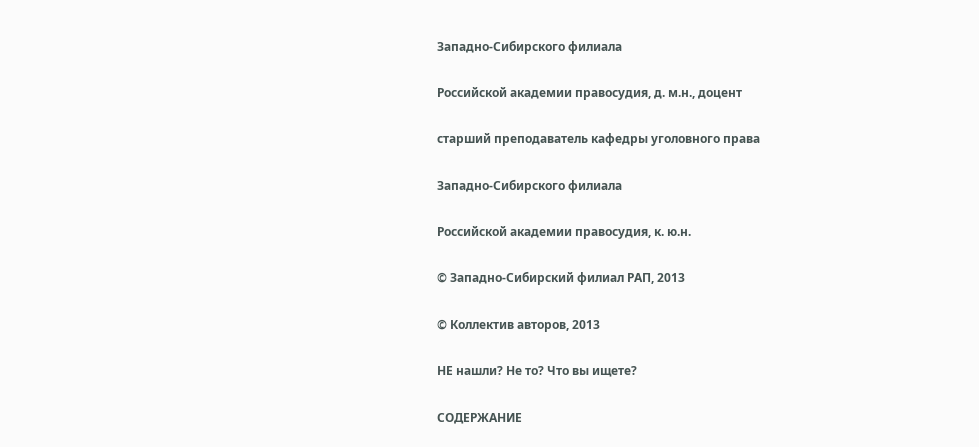Западно-Сибирского филиала

Российской академии правосудия, д. м.н., доцент

старший преподаватель кафедры уголовного права

Западно-Сибирского филиала

Российской академии правосудия, к. ю.н.

© Западно-Сибирский филиал РАП, 2013

© Коллектив авторов, 2013

НЕ нашли? Не то? Что вы ищете?

СОДЕРЖАНИЕ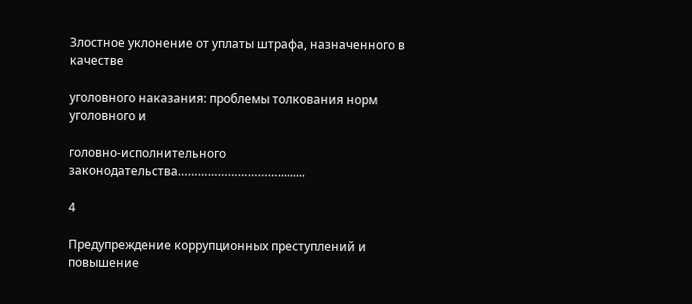Злостное уклонение от уплаты штрафа, назначенного в качестве

уголовного наказания: проблемы толкования норм уголовного и

головно-исполнительного законодательства………………………….........

4

Предупреждение коррупционных преступлений и повышение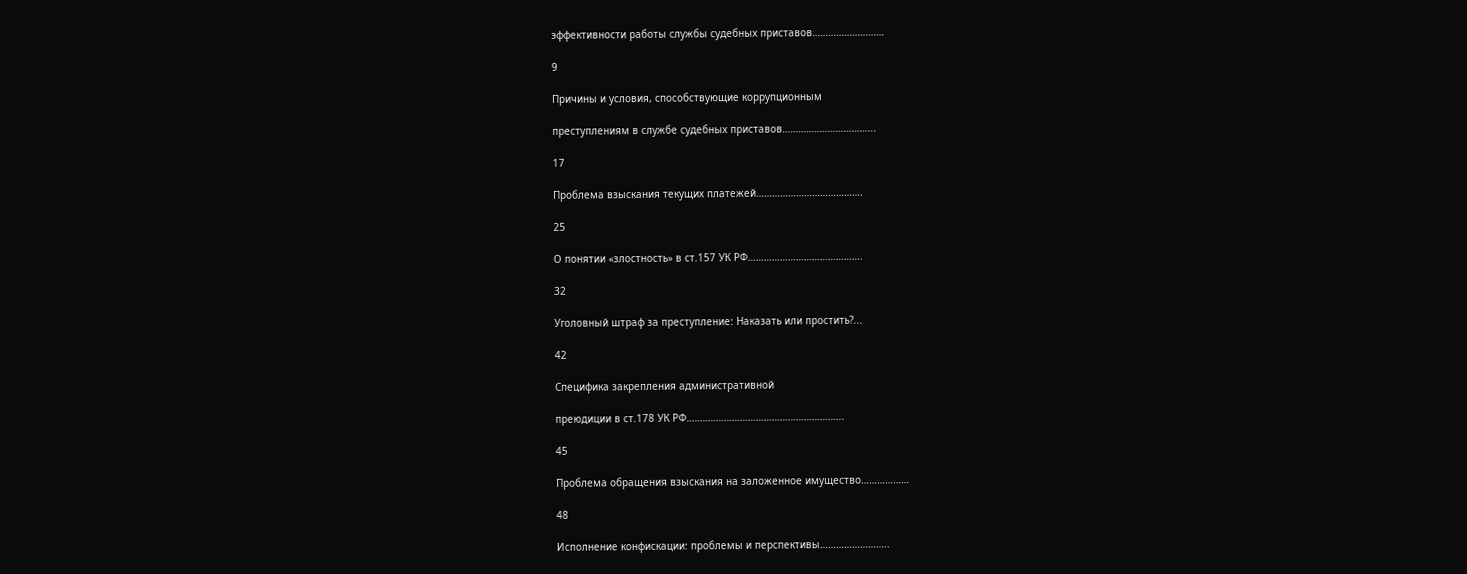эффективности работы службы судебных приставов………………………

9

Причины и условия, способствующие коррупционным

преступлениям в службе судебных приставов……………………………..

17

Проблема взыскания текущих платежей………………………………….

25

О понятии «злостность» в ст.157 УК РФ…………………………………….

32

Уголовный штраф за преступление: Наказать или простить?...

42

Специфика закрепления административной

преюдиции в ст.178 УК РФ…………………………………………………..

45

Проблема обращения взыскания на заложенное имущество………………

48

Исполнение конфискации: проблемы и перспективы……………………..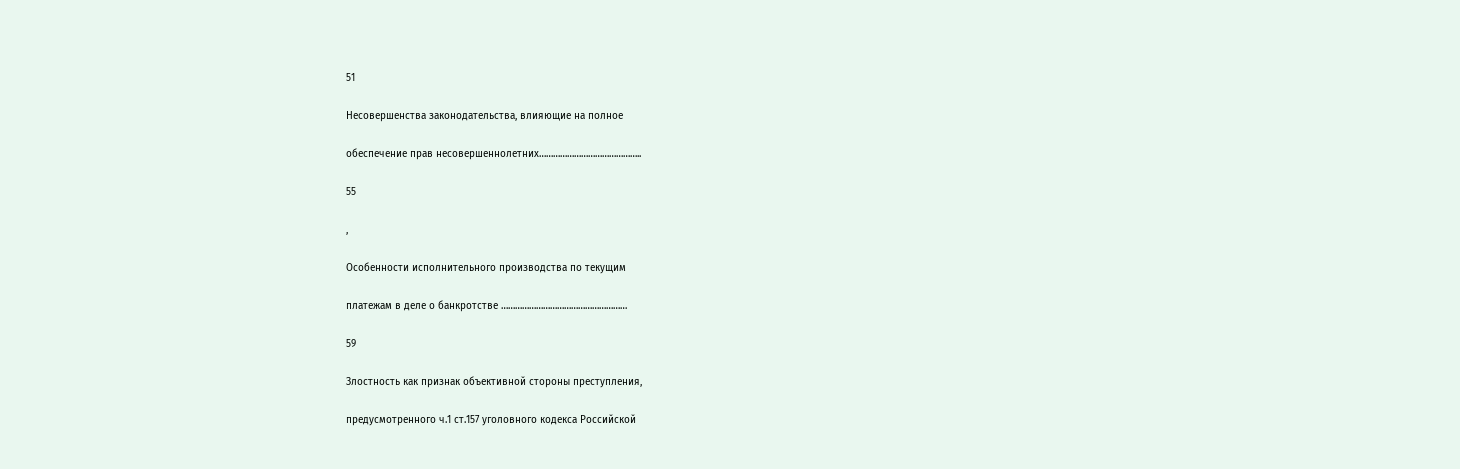51

Несовершенства законодательства, влияющие на полное

обеспечение прав несовершеннолетних……………………………………..

55

,

Особенности исполнительного производства по текущим

платежам в деле о банкротстве ………………………………………………

59

Злостность как признак объективной стороны преступления,

предусмотренного ч.1 ст.157 уголовного кодекса Российской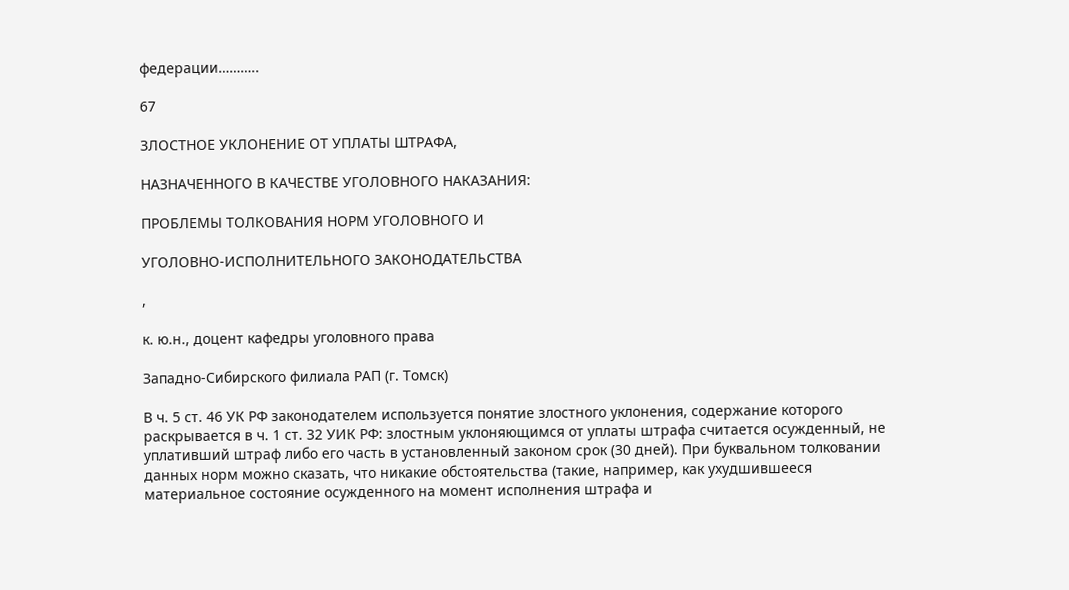федерации………..

67

ЗЛОСТНОЕ УКЛОНЕНИЕ ОТ УПЛАТЫ ШТРАФА,

НАЗНАЧЕННОГО В КАЧЕСТВЕ УГОЛОВНОГО НАКАЗАНИЯ:

ПРОБЛЕМЫ ТОЛКОВАНИЯ НОРМ УГОЛОВНОГО И

УГОЛОВНО-ИСПОЛНИТЕЛЬНОГО ЗАКОНОДАТЕЛЬСТВА

,

к. ю.н., доцент кафедры уголовного права

Западно-Сибирского филиала РАП (г. Томск)

В ч. 5 ст. 46 УК РФ законодателем используется понятие злостного уклонения, содержание которого раскрывается в ч. 1 ст. 32 УИК РФ: злостным уклоняющимся от уплаты штрафа считается осужденный, не уплативший штраф либо его часть в установленный законом срок (30 дней). При буквальном толковании данных норм можно сказать, что никакие обстоятельства (такие, например, как ухудшившееся материальное состояние осужденного на момент исполнения штрафа и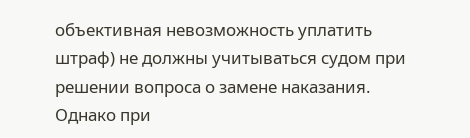объективная невозможность уплатить штраф) не должны учитываться судом при решении вопроса о замене наказания. Однако при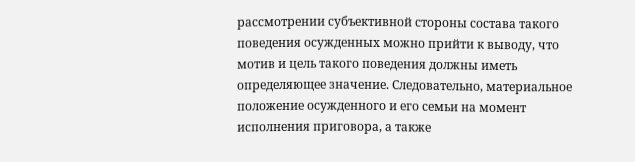рассмотрении субъективной стороны состава такого поведения осужденных можно прийти к выводу, что мотив и цель такого поведения должны иметь определяющее значение. Следовательно, материальное положение осужденного и его семьи на момент исполнения приговора, а также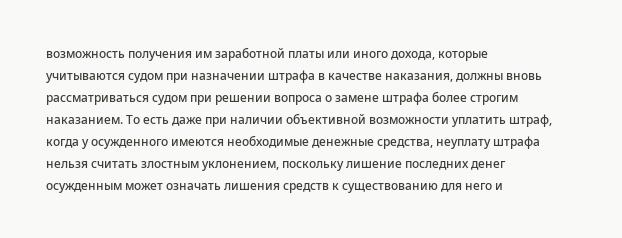возможность получения им заработной платы или иного дохода, которые учитываются судом при назначении штрафа в качестве наказания, должны вновь рассматриваться судом при решении вопроса о замене штрафа более строгим наказанием. То есть даже при наличии объективной возможности уплатить штраф, когда у осужденного имеются необходимые денежные средства, неуплату штрафа нельзя считать злостным уклонением, поскольку лишение последних денег осужденным может означать лишения средств к существованию для него и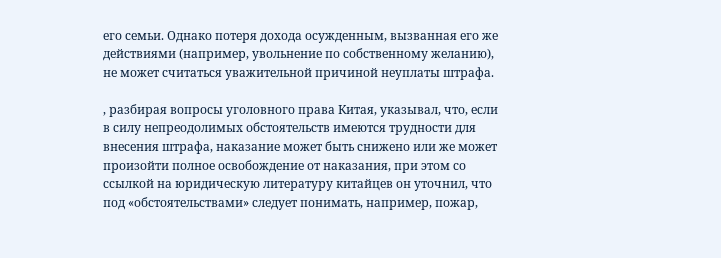его семьи. Однако потеря дохода осужденным, вызванная его же действиями (например, увольнение по собственному желанию), не может считаться уважительной причиной неуплаты штрафа.

, разбирая вопросы уголовного права Китая, указывал, что, если в силу непреодолимых обстоятельств имеются трудности для внесения штрафа, наказание может быть снижено или же может произойти полное освобождение от наказания, при этом со ссылкой на юридическую литературу китайцев он уточнил, что под «обстоятельствами» следует понимать, например, пожар,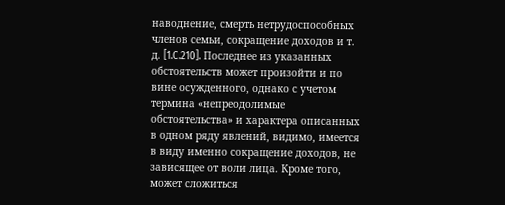наводнение, смерть нетрудоспособных членов семьи, сокращение доходов и т. д. [1.C.210]. Последнее из указанных обстоятельств может произойти и по вине осужденного, однако с учетом термина «непреодолимые обстоятельства» и характера описанных в одном ряду явлений, видимо, имеется в виду именно сокращение доходов, не зависящее от воли лица. Кроме того, может сложиться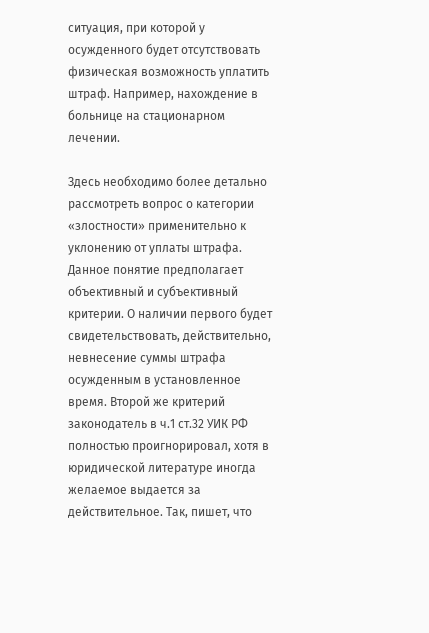ситуация, при которой у осужденного будет отсутствовать физическая возможность уплатить штраф. Например, нахождение в больнице на стационарном лечении.

Здесь необходимо более детально рассмотреть вопрос о категории «злостности» применительно к уклонению от уплаты штрафа. Данное понятие предполагает объективный и субъективный критерии. О наличии первого будет свидетельствовать, действительно, невнесение суммы штрафа осужденным в установленное время. Второй же критерий законодатель в ч.1 ст.32 УИК РФ полностью проигнорировал, хотя в юридической литературе иногда желаемое выдается за действительное. Так, пишет, что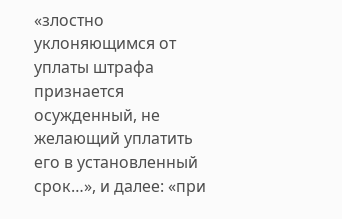«злостно уклоняющимся от уплаты штрафа признается осужденный, не желающий уплатить его в установленный срок…», и далее: «при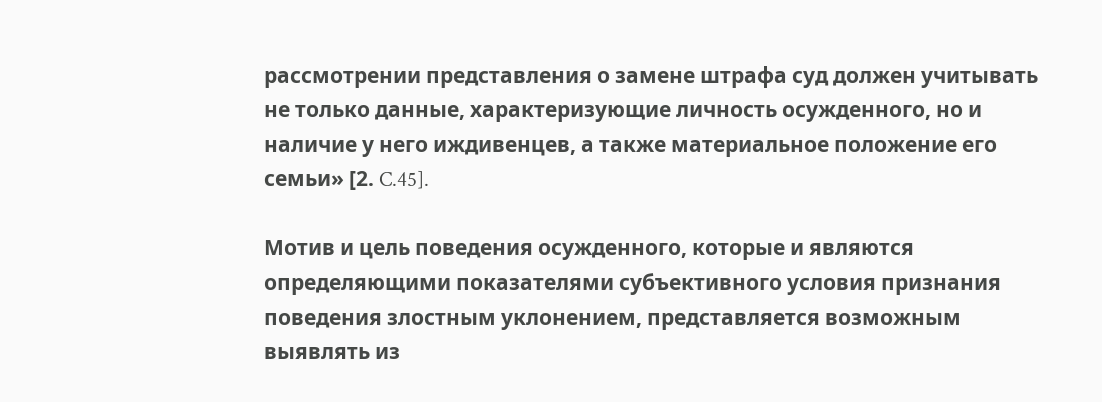рассмотрении представления о замене штрафа суд должен учитывать не только данные, характеризующие личность осужденного, но и наличие у него иждивенцев, а также материальное положение его семьи» [2. C.45].

Мотив и цель поведения осужденного, которые и являются определяющими показателями субъективного условия признания поведения злостным уклонением, представляется возможным выявлять из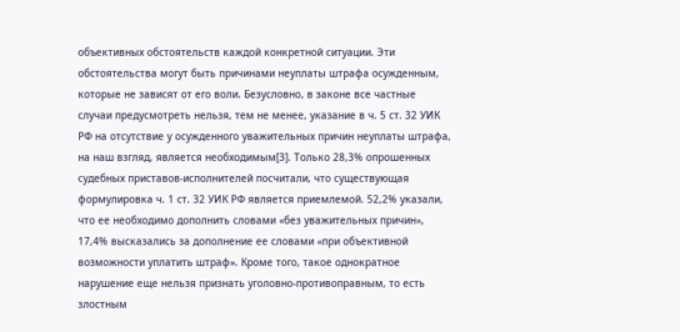объективных обстоятельств каждой конкретной ситуации. Эти обстоятельства могут быть причинами неуплаты штрафа осужденным, которые не зависят от его воли. Безусловно, в законе все частные случаи предусмотреть нельзя, тем не менее, указание в ч. 5 ст. 32 УИК РФ на отсутствие у осужденного уважительных причин неуплаты штрафа, на наш взгляд, является необходимым[3]. Только 28,3% опрошенных судебных приставов-исполнителей посчитали, что существующая формулировка ч. 1 ст. 32 УИК РФ является приемлемой. 52,2% указали, что ее необходимо дополнить словами «без уважительных причин», 17,4% высказались за дополнение ее словами «при объективной возможности уплатить штраф». Кроме того, такое однократное нарушение еще нельзя признать уголовно-противоправным, то есть злостным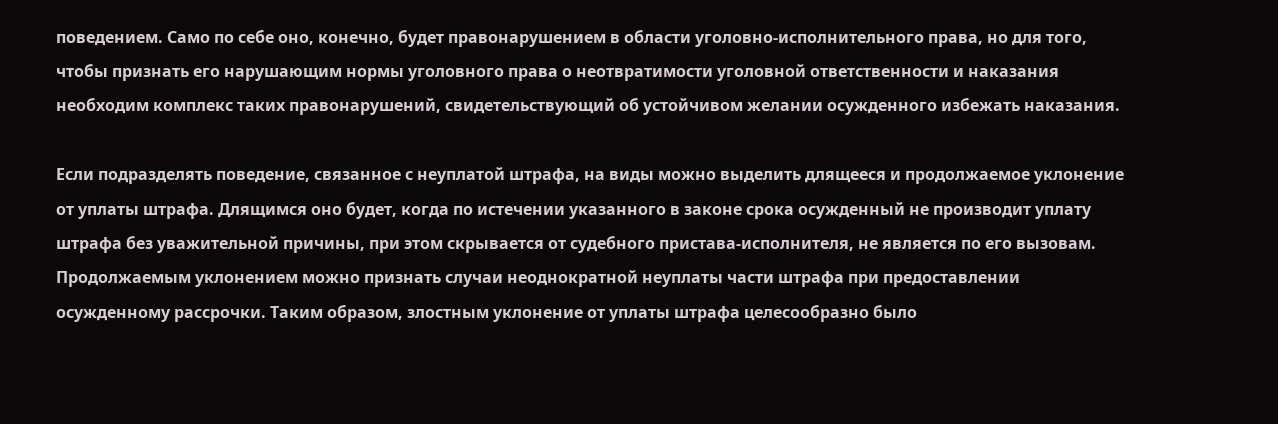поведением. Само по себе оно, конечно, будет правонарушением в области уголовно-исполнительного права, но для того, чтобы признать его нарушающим нормы уголовного права о неотвратимости уголовной ответственности и наказания необходим комплекс таких правонарушений, свидетельствующий об устойчивом желании осужденного избежать наказания.

Если подразделять поведение, связанное с неуплатой штрафа, на виды можно выделить длящееся и продолжаемое уклонение от уплаты штрафа. Длящимся оно будет, когда по истечении указанного в законе срока осужденный не производит уплату штрафа без уважительной причины, при этом скрывается от судебного пристава-исполнителя, не является по его вызовам. Продолжаемым уклонением можно признать случаи неоднократной неуплаты части штрафа при предоставлении осужденному рассрочки. Таким образом, злостным уклонение от уплаты штрафа целесообразно было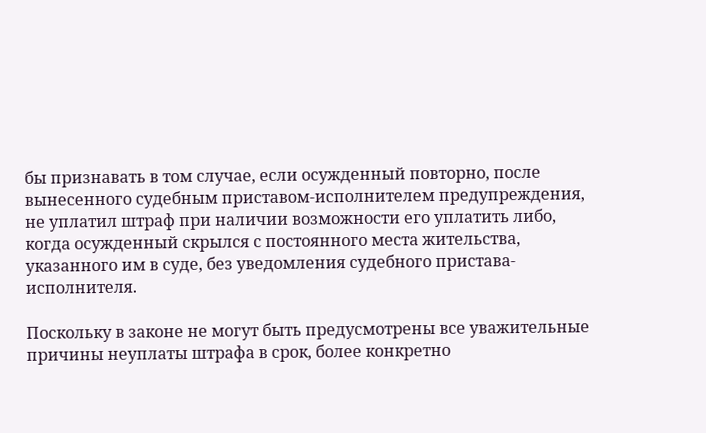бы признавать в том случае, если осужденный повторно, после вынесенного судебным приставом-исполнителем предупреждения, не уплатил штраф при наличии возможности его уплатить либо, когда осужденный скрылся с постоянного места жительства, указанного им в суде, без уведомления судебного пристава-исполнителя.

Поскольку в законе не могут быть предусмотрены все уважительные причины неуплаты штрафа в срок, более конкретно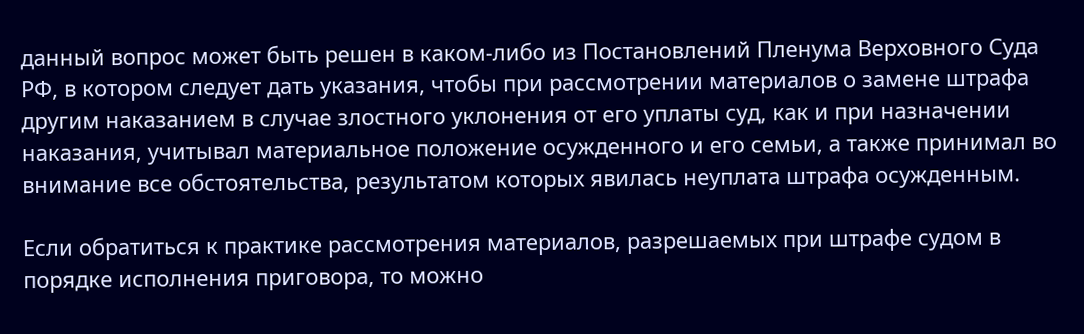данный вопрос может быть решен в каком-либо из Постановлений Пленума Верховного Суда РФ, в котором следует дать указания, чтобы при рассмотрении материалов о замене штрафа другим наказанием в случае злостного уклонения от его уплаты суд, как и при назначении наказания, учитывал материальное положение осужденного и его семьи, а также принимал во внимание все обстоятельства, результатом которых явилась неуплата штрафа осужденным.

Если обратиться к практике рассмотрения материалов, разрешаемых при штрафе судом в порядке исполнения приговора, то можно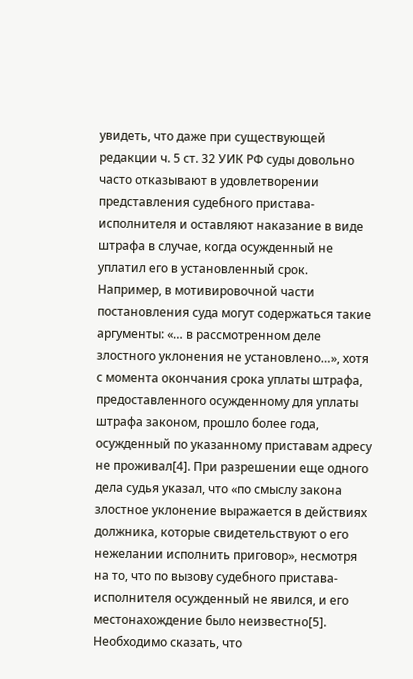увидеть, что даже при существующей редакции ч. 5 ст. 32 УИК РФ суды довольно часто отказывают в удовлетворении представления судебного пристава-исполнителя и оставляют наказание в виде штрафа в случае, когда осужденный не уплатил его в установленный срок. Например, в мотивировочной части постановления суда могут содержаться такие аргументы: «… в рассмотренном деле злостного уклонения не установлено…», хотя с момента окончания срока уплаты штрафа, предоставленного осужденному для уплаты штрафа законом, прошло более года, осужденный по указанному приставам адресу не проживал[4]. При разрешении еще одного дела судья указал, что «по смыслу закона злостное уклонение выражается в действиях должника, которые свидетельствуют о его нежелании исполнить приговор», несмотря на то, что по вызову судебного пристава-исполнителя осужденный не явился, и его местонахождение было неизвестно[5]. Необходимо сказать, что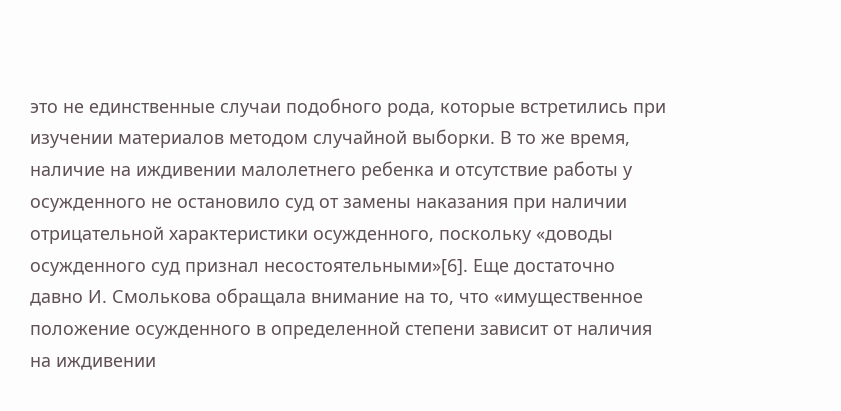это не единственные случаи подобного рода, которые встретились при изучении материалов методом случайной выборки. В то же время, наличие на иждивении малолетнего ребенка и отсутствие работы у осужденного не остановило суд от замены наказания при наличии отрицательной характеристики осужденного, поскольку «доводы осужденного суд признал несостоятельными»[6]. Еще достаточно давно И. Смолькова обращала внимание на то, что «имущественное положение осужденного в определенной степени зависит от наличия на иждивении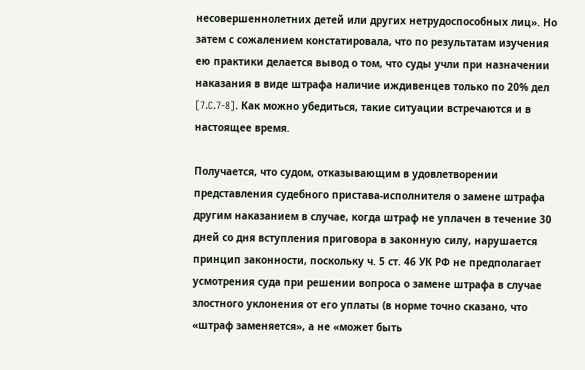несовершеннолетних детей или других нетрудоспособных лиц». Но затем с сожалением констатировала, что по результатам изучения ею практики делается вывод о том, что суды учли при назначении наказания в виде штрафа наличие иждивенцев только по 20% дел [7.C.7-8]. Как можно убедиться, такие ситуации встречаются и в настоящее время.

Получается, что судом, отказывающим в удовлетворении представления судебного пристава-исполнителя о замене штрафа другим наказанием в случае, когда штраф не уплачен в течение 30 дней со дня вступления приговора в законную силу, нарушается принцип законности, поскольку ч. 5 ст. 46 УК РФ не предполагает усмотрения суда при решении вопроса о замене штрафа в случае злостного уклонения от его уплаты (в норме точно сказано, что «штраф заменяется», а не «может быть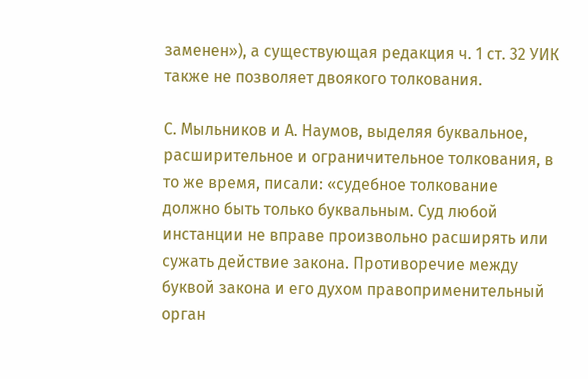заменен»), а существующая редакция ч. 1 ст. 32 УИК также не позволяет двоякого толкования.

С. Мыльников и А. Наумов, выделяя буквальное, расширительное и ограничительное толкования, в то же время, писали: «судебное толкование должно быть только буквальным. Суд любой инстанции не вправе произвольно расширять или сужать действие закона. Противоречие между буквой закона и его духом правоприменительный орган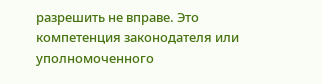разрешить не вправе. Это компетенция законодателя или уполномоченного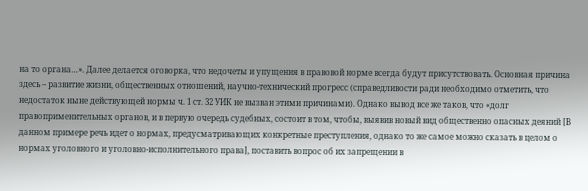на то органа…». Далее делается оговорка, что недочеты и упущения в правовой норме всегда будут присутствовать. Основная причина здесь – развитие жизни, общественных отношений, научно-технический прогресс (справедливости ради необходимо отметить, что недостаток ныне действующей нормы ч. 1 ст. 32 УИК не вызван этими причинами). Однако вывод все же таков, что «долг правоприменительных органов, и в первую очередь судебных, состоит в том, чтобы, выявив новый вид общественно опасных деяний [В данном примере речь идет о нормах, предусматривающих конкретные преступления, однако то же самое можно сказать в целом о нормах уголовного и уголовно-исполнительного права], поставить вопрос об их запрещении в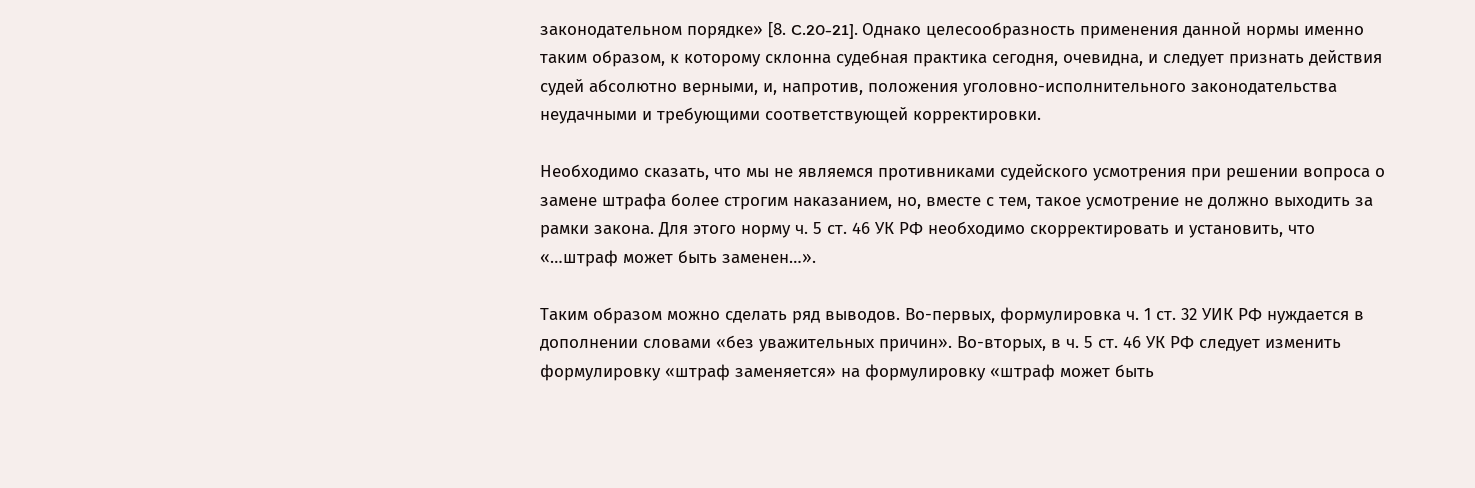законодательном порядке» [8. C.20-21]. Однако целесообразность применения данной нормы именно таким образом, к которому склонна судебная практика сегодня, очевидна, и следует признать действия судей абсолютно верными, и, напротив, положения уголовно-исполнительного законодательства неудачными и требующими соответствующей корректировки.

Необходимо сказать, что мы не являемся противниками судейского усмотрения при решении вопроса о замене штрафа более строгим наказанием, но, вместе с тем, такое усмотрение не должно выходить за рамки закона. Для этого норму ч. 5 ст. 46 УК РФ необходимо скорректировать и установить, что «…штраф может быть заменен…».

Таким образом можно сделать ряд выводов. Во-первых, формулировка ч. 1 ст. 32 УИК РФ нуждается в дополнении словами «без уважительных причин». Во-вторых, в ч. 5 ст. 46 УК РФ следует изменить формулировку «штраф заменяется» на формулировку «штраф может быть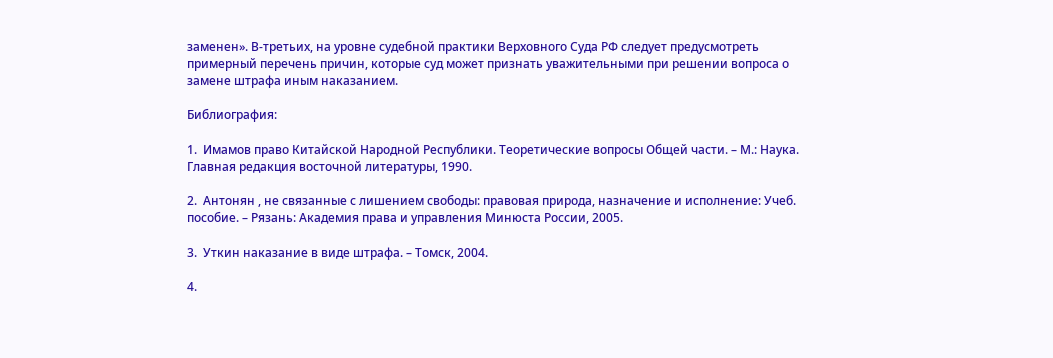заменен». В-третьих, на уровне судебной практики Верховного Суда РФ следует предусмотреть примерный перечень причин, которые суд может признать уважительными при решении вопроса о замене штрафа иным наказанием.

Библиография:

1.  Имамов право Китайской Народной Республики. Теоретические вопросы Общей части. – М.: Наука. Главная редакция восточной литературы, 1990.

2.  Антонян , не связанные с лишением свободы: правовая природа, назначение и исполнение: Учеб. пособие. – Рязань: Академия права и управления Минюста России, 2005.

3.  Уткин наказание в виде штрафа. – Томск, 2004.

4.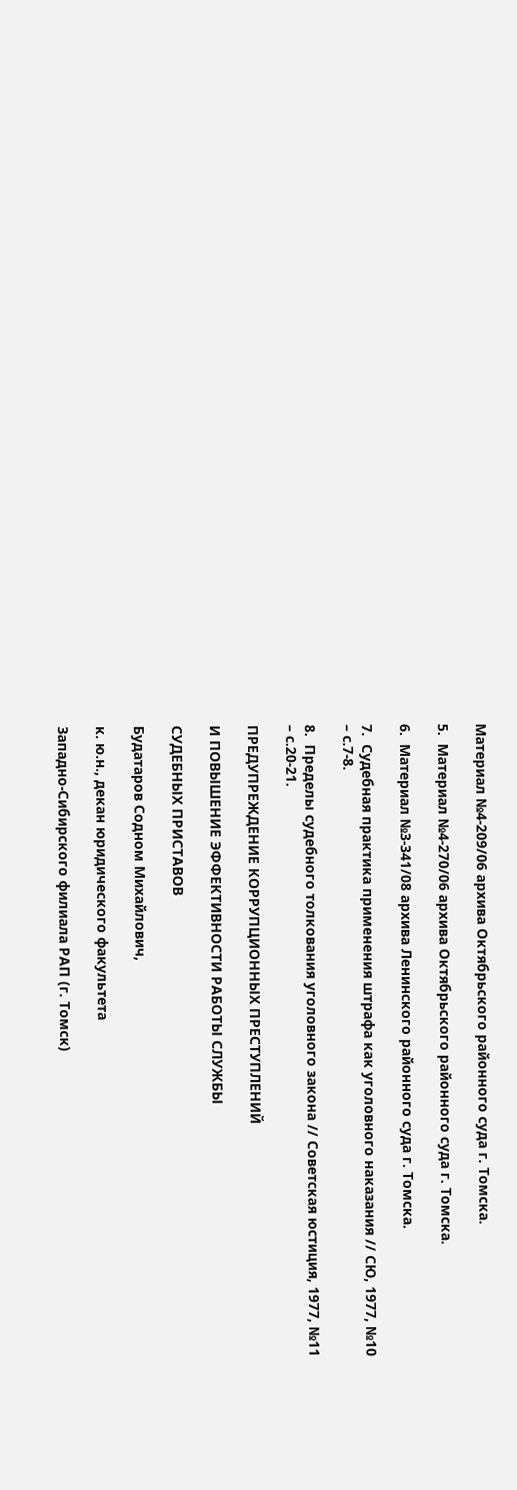Материал №4-209/06 архива Октябрьского районного суда г. Томска.

5.  Материал №4-270/06 архива Октябрьского районного суда г. Томска.

6.  Материал №3-341/08 архива Ленинского районного суда г. Томска.

7.  Судебная практика применения штрафа как уголовного наказания // СЮ, 1977, №10 – с.7-8.

8.  Пределы судебного толкования уголовного закона // Советская юстиция, 1977, №11 – с.20-21.

ПРЕДУПРЕЖДЕНИЕ КОРРУПЦИОННЫХ ПРЕСТУПЛЕНИЙ

И ПОВЫШЕНИЕ ЭФФЕКТИВНОСТИ РАБОТЫ СЛУЖБЫ

СУДЕБНЫХ ПРИСТАВОВ

Будатаров Содном Михайлович,

к. ю.н., декан юридического факультета

Западно-Сибирского филиала РАП (г. Томск)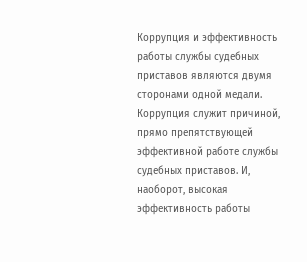Коррупция и эффективность работы службы судебных приставов являются двумя сторонами одной медали. Коррупция служит причиной, прямо препятствующей эффективной работе службы судебных приставов. И, наоборот, высокая эффективность работы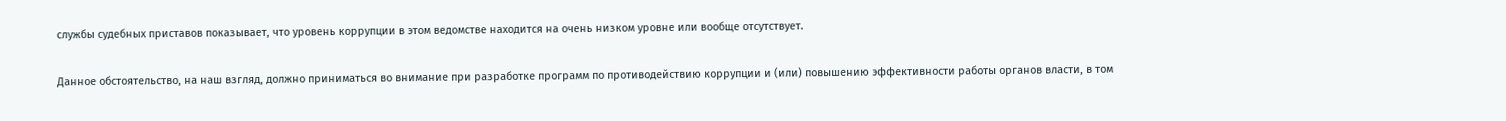службы судебных приставов показывает, что уровень коррупции в этом ведомстве находится на очень низком уровне или вообще отсутствует.

Данное обстоятельство, на наш взгляд, должно приниматься во внимание при разработке программ по противодействию коррупции и (или) повышению эффективности работы органов власти, в том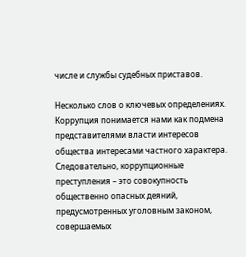числе и службы судебных приставов.

Несколько слов о ключевых определениях. Коррупция понимается нами как подмена представителями власти интересов общества интересами частного характера. Следовательно, коррупционные преступления – это совокупность общественно опасных деяний, предусмотренных уголовным законом, совершаемых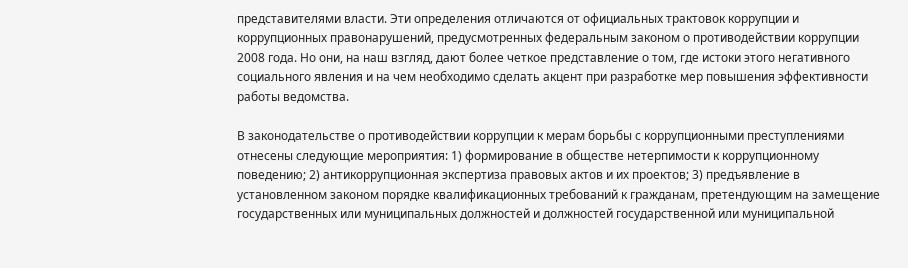представителями власти. Эти определения отличаются от официальных трактовок коррупции и коррупционных правонарушений, предусмотренных федеральным законом о противодействии коррупции 2008 года. Но они, на наш взгляд, дают более четкое представление о том, где истоки этого негативного социального явления и на чем необходимо сделать акцент при разработке мер повышения эффективности работы ведомства.

В законодательстве о противодействии коррупции к мерам борьбы с коррупционными преступлениями отнесены следующие мероприятия: 1) формирование в обществе нетерпимости к коррупционному поведению; 2) антикоррупционная экспертиза правовых актов и их проектов; 3) предъявление в установленном законом порядке квалификационных требований к гражданам, претендующим на замещение государственных или муниципальных должностей и должностей государственной или муниципальной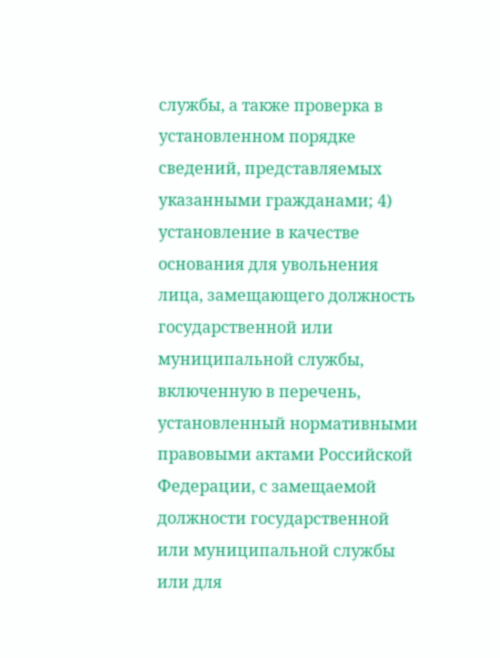службы, а также проверка в установленном порядке сведений, представляемых указанными гражданами; 4) установление в качестве основания для увольнения лица, замещающего должность государственной или муниципальной службы, включенную в перечень, установленный нормативными правовыми актами Российской Федерации, с замещаемой должности государственной или муниципальной службы или для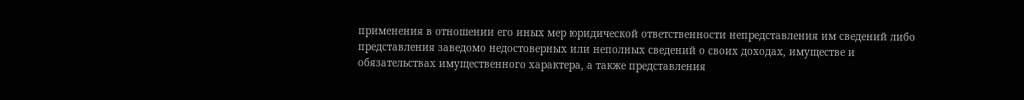применения в отношении его иных мер юридической ответственности непредставления им сведений либо представления заведомо недостоверных или неполных сведений о своих доходах, имуществе и обязательствах имущественного характера, а также представления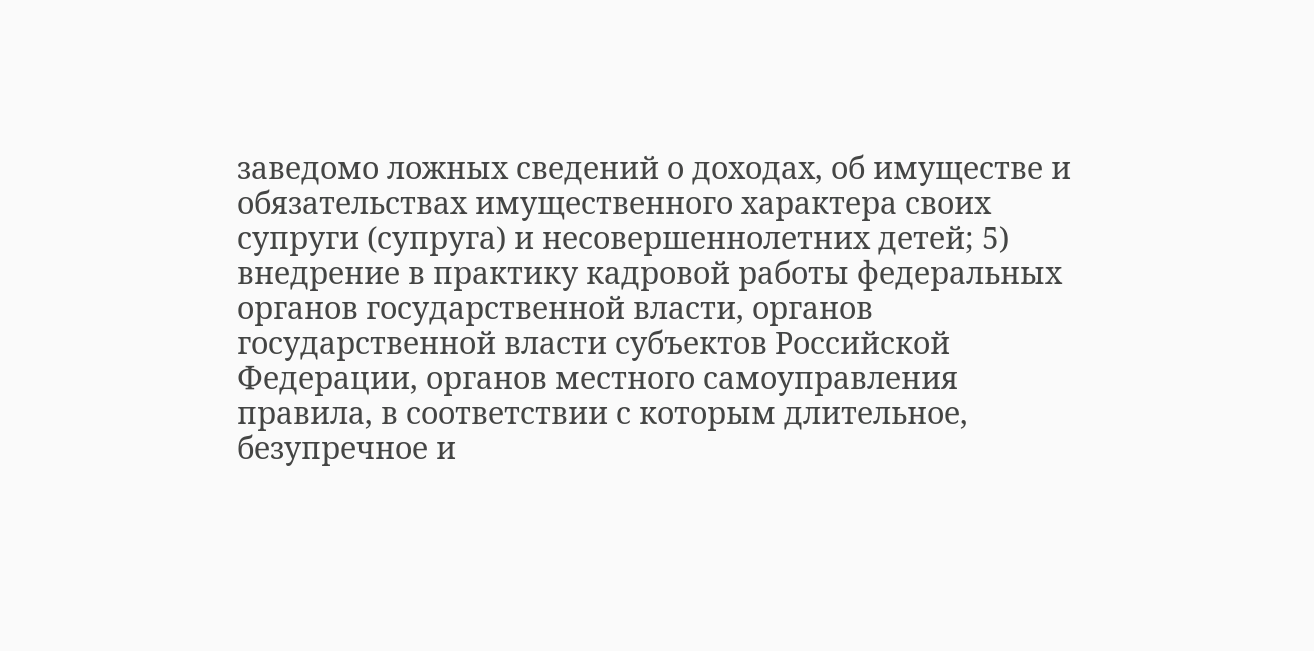заведомо ложных сведений о доходах, об имуществе и обязательствах имущественного характера своих супруги (супруга) и несовершеннолетних детей; 5) внедрение в практику кадровой работы федеральных органов государственной власти, органов государственной власти субъектов Российской Федерации, органов местного самоуправления правила, в соответствии с которым длительное, безупречное и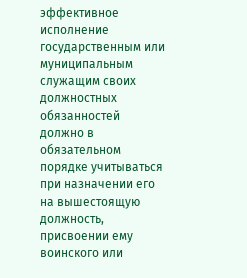эффективное исполнение государственным или муниципальным служащим своих должностных обязанностей должно в обязательном порядке учитываться при назначении его на вышестоящую должность, присвоении ему воинского или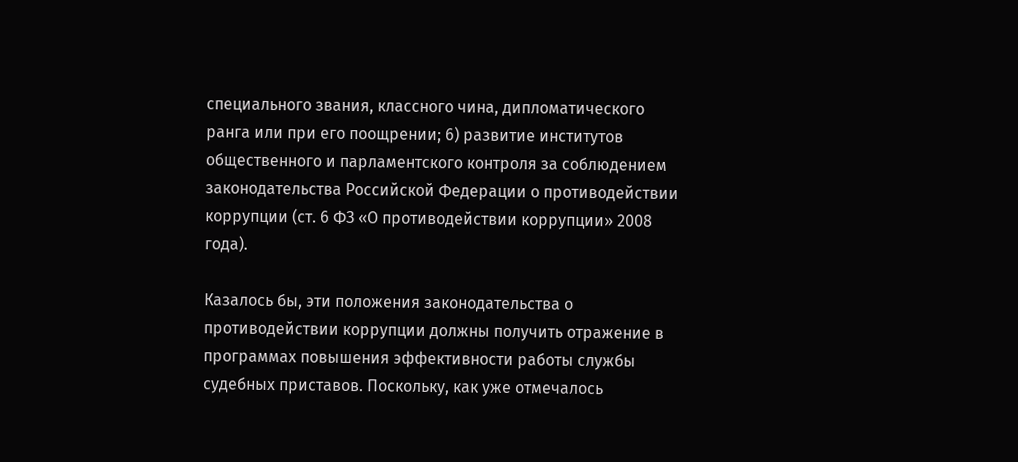специального звания, классного чина, дипломатического ранга или при его поощрении; 6) развитие институтов общественного и парламентского контроля за соблюдением законодательства Российской Федерации о противодействии коррупции (ст. 6 ФЗ «О противодействии коррупции» 2008 года).

Казалось бы, эти положения законодательства о противодействии коррупции должны получить отражение в программах повышения эффективности работы службы судебных приставов. Поскольку, как уже отмечалось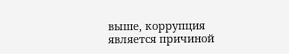выше, коррупция является причиной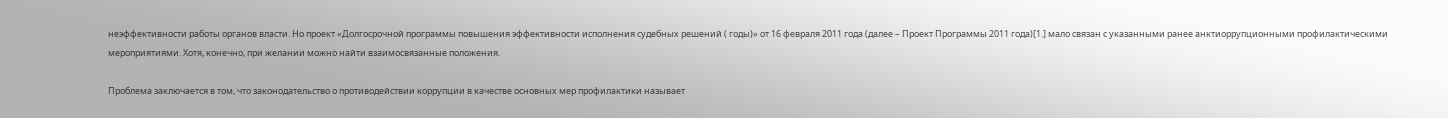неэффективности работы органов власти. Но проект «Долгосрочной программы повышения эффективности исполнения судебных решений ( годы)» от 16 февраля 2011 года (далее – Проект Программы 2011 года)[1.] мало связан с указанными ранее анктиоррупционными профилактическими мероприятиями. Хотя, конечно, при желании можно найти взаимосвязанные положения.

Проблема заключается в том, что законодательство о противодействии коррупции в качестве основных мер профилактики называет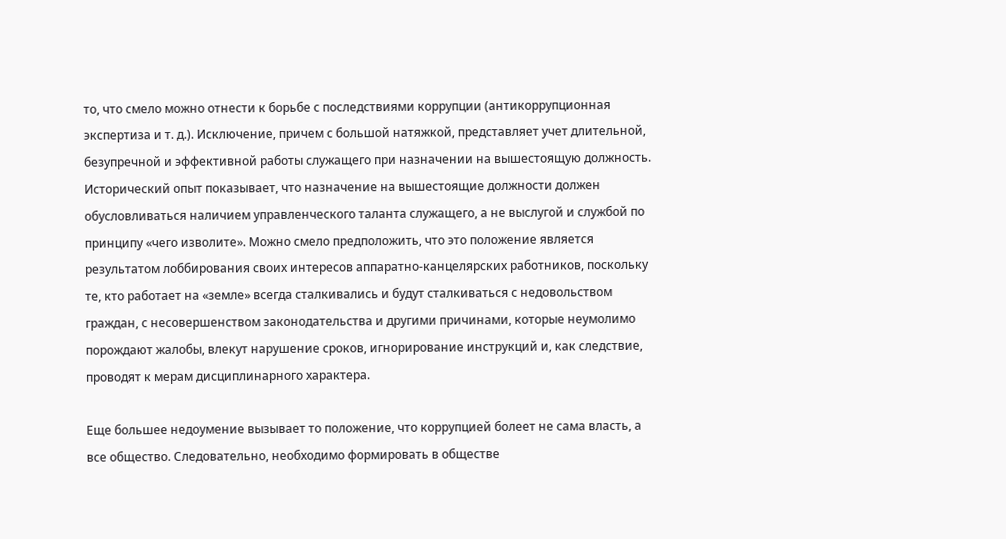то, что смело можно отнести к борьбе с последствиями коррупции (антикоррупционная экспертиза и т. д.). Исключение, причем с большой натяжкой, представляет учет длительной, безупречной и эффективной работы служащего при назначении на вышестоящую должность. Исторический опыт показывает, что назначение на вышестоящие должности должен обусловливаться наличием управленческого таланта служащего, а не выслугой и службой по принципу «чего изволите». Можно смело предположить, что это положение является результатом лоббирования своих интересов аппаратно-канцелярских работников, поскольку те, кто работает на «земле» всегда сталкивались и будут сталкиваться с недовольством граждан, с несовершенством законодательства и другими причинами, которые неумолимо порождают жалобы, влекут нарушение сроков, игнорирование инструкций и, как следствие, проводят к мерам дисциплинарного характера.

Еще большее недоумение вызывает то положение, что коррупцией болеет не сама власть, а все общество. Следовательно, необходимо формировать в обществе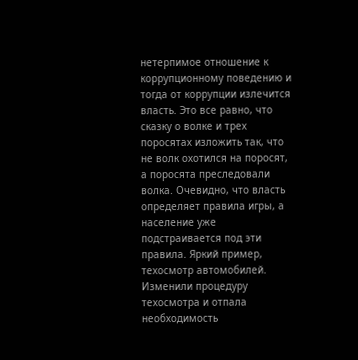нетерпимое отношение к коррупционному поведению и тогда от коррупции излечится власть. Это все равно, что сказку о волке и трех поросятах изложить так, что не волк охотился на поросят, а поросята преследовали волка. Очевидно, что власть определяет правила игры, а население уже подстраивается под эти правила. Яркий пример, техосмотр автомобилей. Изменили процедуру техосмотра и отпала необходимость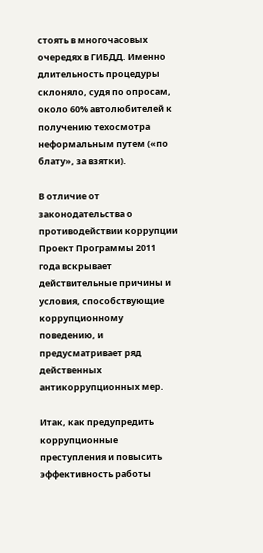стоять в многочасовых очередях в ГИБДД. Именно длительность процедуры склоняло, судя по опросам, около 60% автолюбителей к получению техосмотра неформальным путем («по блату», за взятки).

В отличие от законодательства о противодействии коррупции Проект Программы 2011 года вскрывает действительные причины и условия, способствующие коррупционному поведению, и предусматривает ряд действенных антикоррупционных мер.

Итак, как предупредить коррупционные преступления и повысить эффективность работы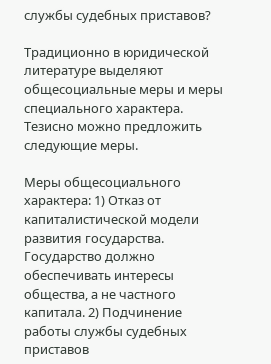службы судебных приставов?

Традиционно в юридической литературе выделяют общесоциальные меры и меры специального характера. Тезисно можно предложить следующие меры.

Меры общесоциального характера: 1) Отказ от капиталистической модели развития государства. Государство должно обеспечивать интересы общества, а не частного капитала. 2) Подчинение работы службы судебных приставов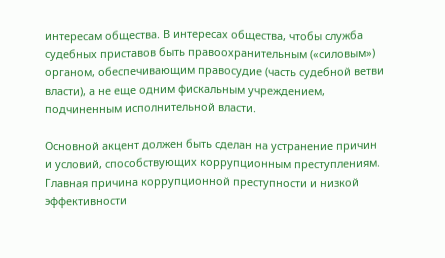интересам общества. В интересах общества, чтобы служба судебных приставов быть правоохранительным («силовым») органом, обеспечивающим правосудие (часть судебной ветви власти), а не еще одним фискальным учреждением, подчиненным исполнительной власти.

Основной акцент должен быть сделан на устранение причин и условий, способствующих коррупционным преступлениям. Главная причина коррупционной преступности и низкой эффективности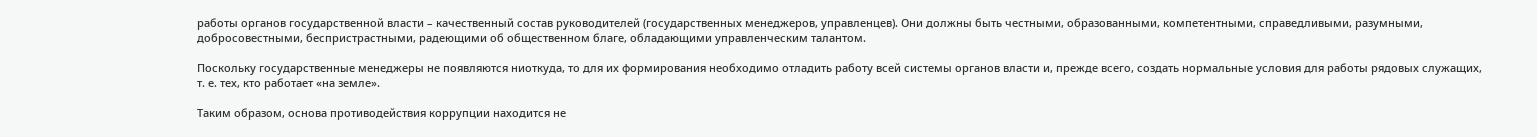работы органов государственной власти – качественный состав руководителей (государственных менеджеров, управленцев). Они должны быть честными, образованными, компетентными, справедливыми, разумными, добросовестными, беспристрастными, радеющими об общественном благе, обладающими управленческим талантом.

Поскольку государственные менеджеры не появляются ниоткуда, то для их формирования необходимо отладить работу всей системы органов власти и, прежде всего, создать нормальные условия для работы рядовых служащих, т. е. тех, кто работает «на земле».

Таким образом, основа противодействия коррупции находится не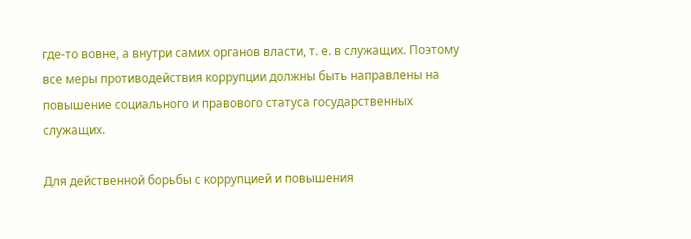где-то вовне, а внутри самих органов власти, т. е. в служащих. Поэтому все меры противодействия коррупции должны быть направлены на повышение социального и правового статуса государственных служащих.

Для действенной борьбы с коррупцией и повышения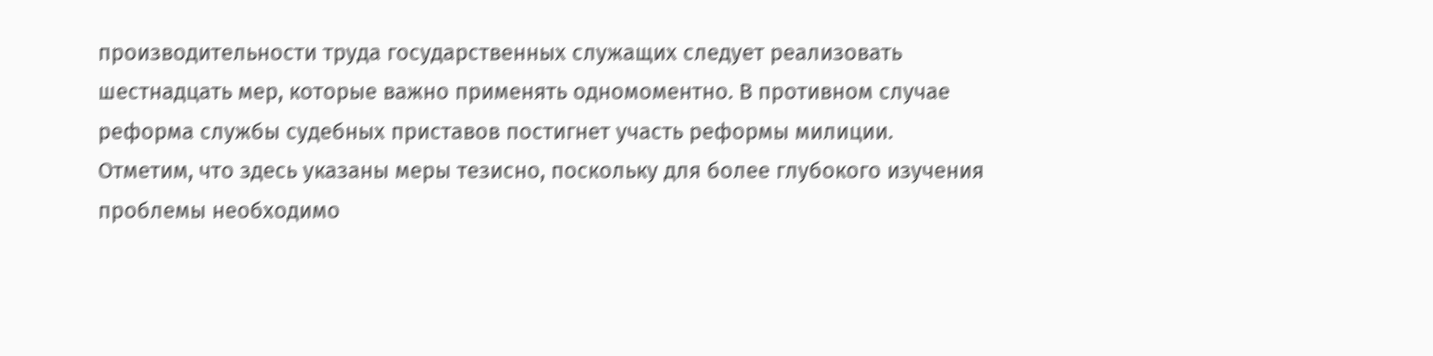производительности труда государственных служащих следует реализовать шестнадцать мер, которые важно применять одномоментно. В противном случае реформа службы судебных приставов постигнет участь реформы милиции. Отметим, что здесь указаны меры тезисно, поскольку для более глубокого изучения проблемы необходимо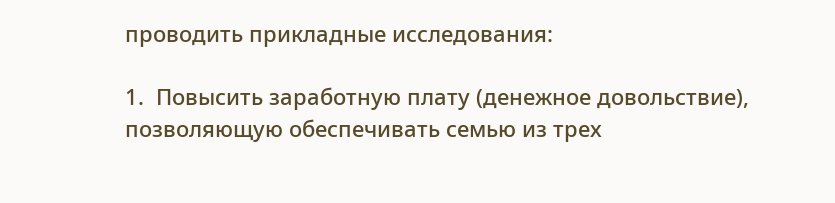проводить прикладные исследования:

1.  Повысить заработную плату (денежное довольствие), позволяющую обеспечивать семью из трех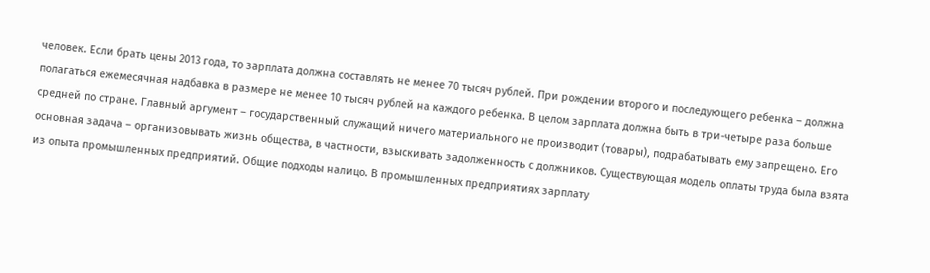человек. Если брать цены 2013 года, то зарплата должна составлять не менее 70 тысяч рублей. При рождении второго и последующего ребенка – должна полагаться ежемесячная надбавка в размере не менее 10 тысяч рублей на каждого ребенка. В целом зарплата должна быть в три-четыре раза больше средней по стране. Главный аргумент – государственный служащий ничего материального не производит (товары), подрабатывать ему запрещено. Его основная задача – организовывать жизнь общества, в частности, взыскивать задолженность с должников. Существующая модель оплаты труда была взята из опыта промышленных предприятий. Общие подходы налицо. В промышленных предприятиях зарплату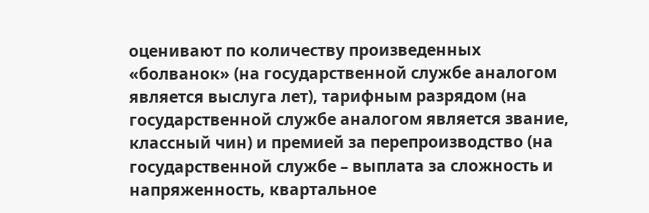оценивают по количеству произведенных «болванок» (на государственной службе аналогом является выслуга лет), тарифным разрядом (на государственной службе аналогом является звание, классный чин) и премией за перепроизводство (на государственной службе – выплата за сложность и напряженность, квартальное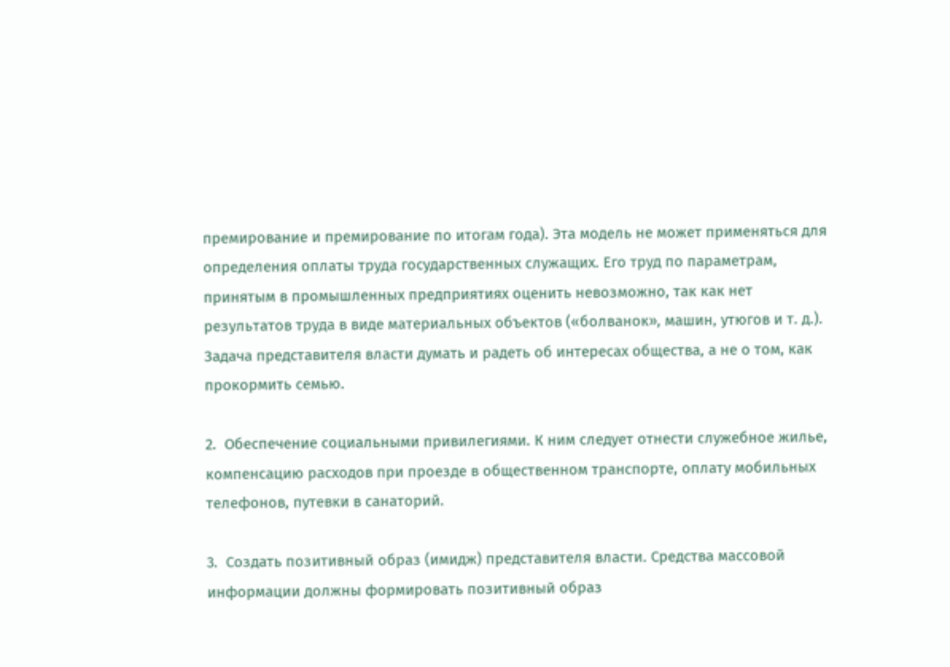премирование и премирование по итогам года). Эта модель не может применяться для определения оплаты труда государственных служащих. Его труд по параметрам, принятым в промышленных предприятиях оценить невозможно, так как нет результатов труда в виде материальных объектов («болванок», машин, утюгов и т. д.). Задача представителя власти думать и радеть об интересах общества, а не о том, как прокормить семью.

2.  Обеспечение социальными привилегиями. К ним следует отнести служебное жилье, компенсацию расходов при проезде в общественном транспорте, оплату мобильных телефонов, путевки в санаторий.

3.  Создать позитивный образ (имидж) представителя власти. Средства массовой информации должны формировать позитивный образ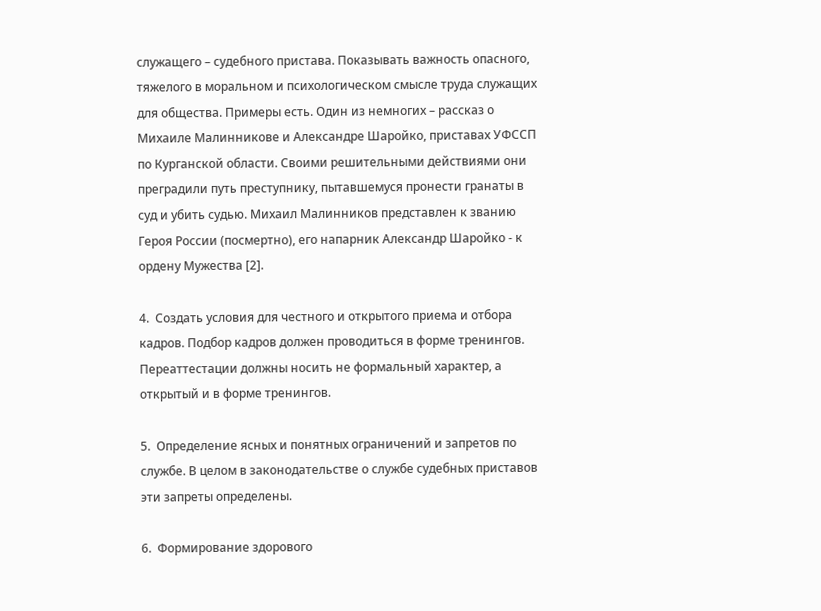служащего – судебного пристава. Показывать важность опасного, тяжелого в моральном и психологическом смысле труда служащих для общества. Примеры есть. Один из немногих – рассказ о Михаиле Малинникове и Александре Шаройко, приставах УФССП по Курганской области. Своими решительными действиями они преградили путь преступнику, пытавшемуся пронести гранаты в суд и убить судью. Михаил Малинников представлен к званию Героя России (посмертно), его напарник Александр Шаройко - к ордену Мужества [2].

4.  Создать условия для честного и открытого приема и отбора кадров. Подбор кадров должен проводиться в форме тренингов. Переаттестации должны носить не формальный характер, а открытый и в форме тренингов.

5.  Определение ясных и понятных ограничений и запретов по службе. В целом в законодательстве о службе судебных приставов эти запреты определены.

6.  Формирование здорового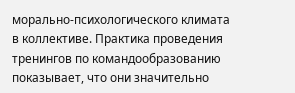морально-психологического климата в коллективе. Практика проведения тренингов по командообразованию показывает, что они значительно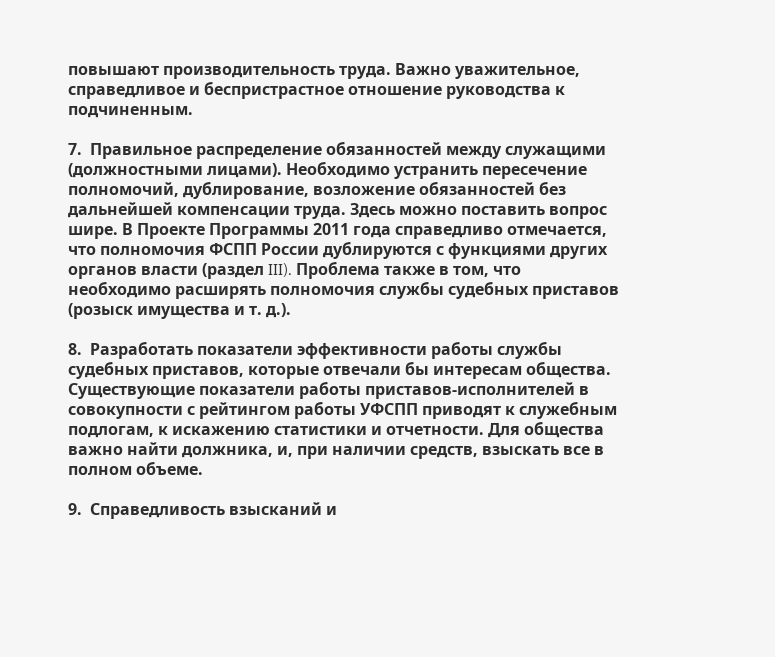повышают производительность труда. Важно уважительное, справедливое и беспристрастное отношение руководства к подчиненным.

7.  Правильное распределение обязанностей между служащими (должностными лицами). Необходимо устранить пересечение полномочий, дублирование, возложение обязанностей без дальнейшей компенсации труда. Здесь можно поставить вопрос шире. В Проекте Программы 2011 года справедливо отмечается, что полномочия ФСПП России дублируются с функциями других органов власти (раздел III). Проблема также в том, что необходимо расширять полномочия службы судебных приставов (розыск имущества и т. д.).

8.  Разработать показатели эффективности работы службы судебных приставов, которые отвечали бы интересам общества. Существующие показатели работы приставов-исполнителей в совокупности с рейтингом работы УФСПП приводят к служебным подлогам, к искажению статистики и отчетности. Для общества важно найти должника, и, при наличии средств, взыскать все в полном объеме.

9.  Справедливость взысканий и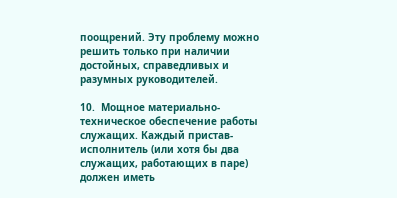поощрений. Эту проблему можно решить только при наличии достойных, справедливых и разумных руководителей.

10.  Мощное материально-техническое обеспечение работы служащих. Каждый пристав-исполнитель (или хотя бы два служащих, работающих в паре) должен иметь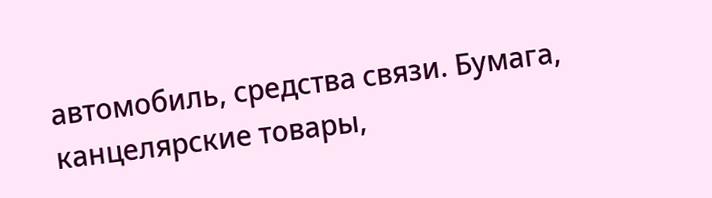автомобиль, средства связи. Бумага, канцелярские товары,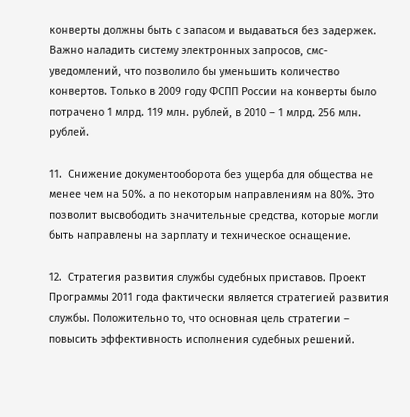конверты должны быть с запасом и выдаваться без задержек. Важно наладить систему электронных запросов, смс-уведомлений, что позволило бы уменьшить количество конвертов. Только в 2009 году ФСПП России на конверты было потрачено 1 млрд. 119 млн. рублей, в 2010 – 1 млрд. 256 млн. рублей.

11.  Снижение документооборота без ущерба для общества не менее чем на 50%. а по некоторым направлениям на 80%. Это позволит высвободить значительные средства, которые могли быть направлены на зарплату и техническое оснащение.

12.  Стратегия развития службы судебных приставов. Проект Программы 2011 года фактически является стратегией развития службы. Положительно то, что основная цель стратегии – повысить эффективность исполнения судебных решений.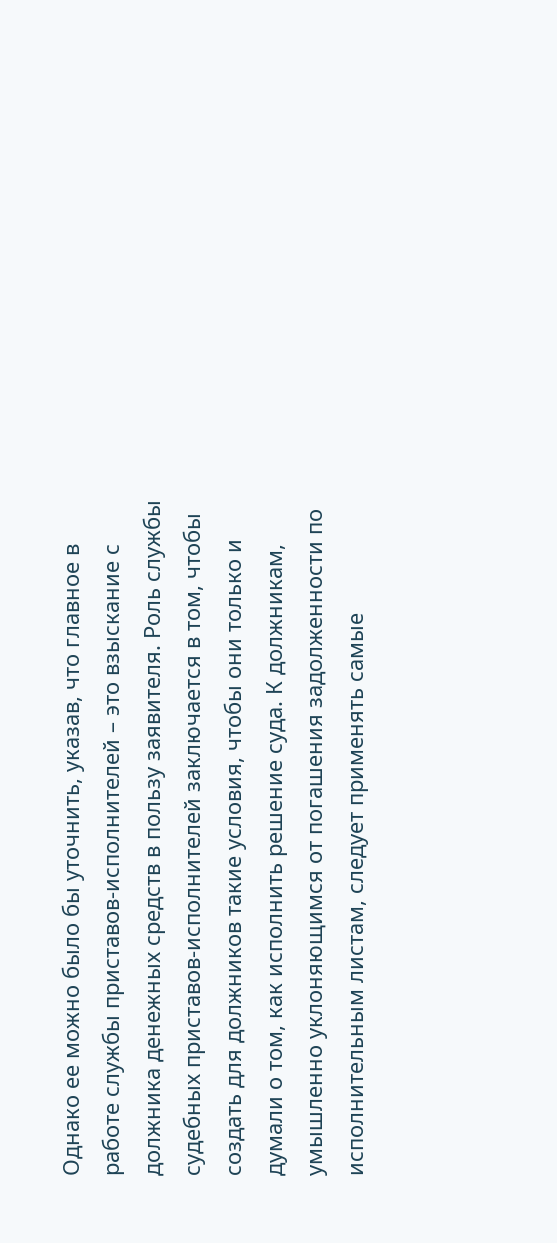Однако ее можно было бы уточнить, указав, что главное в работе службы приставов-исполнителей – это взыскание с должника денежных средств в пользу заявителя. Роль службы судебных приставов-исполнителей заключается в том, чтобы создать для должников такие условия, чтобы они только и думали о том, как исполнить решение суда. К должникам, умышленно уклоняющимся от погашения задолженности по исполнительным листам, следует применять самые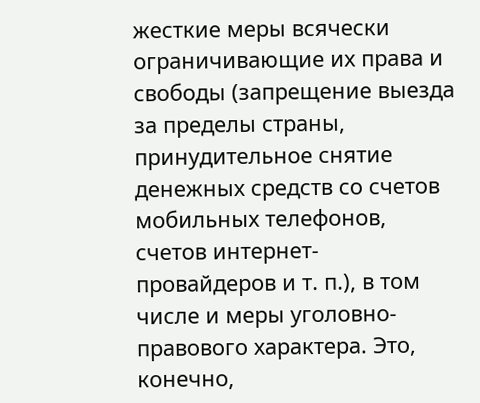жесткие меры всячески ограничивающие их права и свободы (запрещение выезда за пределы страны, принудительное снятие денежных средств со счетов мобильных телефонов, счетов интернет-провайдеров и т. п.), в том числе и меры уголовно-правового характера. Это, конечно,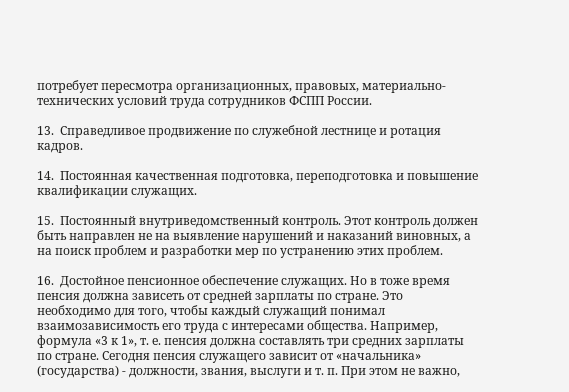потребует пересмотра организационных, правовых, материально-технических условий труда сотрудников ФСПП России.

13.  Справедливое продвижение по служебной лестнице и ротация кадров.

14.  Постоянная качественная подготовка, переподготовка и повышение квалификации служащих.

15.  Постоянный внутриведомственный контроль. Этот контроль должен быть направлен не на выявление нарушений и наказаний виновных, а на поиск проблем и разработки мер по устранению этих проблем.

16.  Достойное пенсионное обеспечение служащих. Но в тоже время пенсия должна зависеть от средней зарплаты по стране. Это необходимо для того, чтобы каждый служащий понимал взаимозависимость его труда с интересами общества. Например, формула «3 к 1», т. е. пенсия должна составлять три средних зарплаты по стране. Сегодня пенсия служащего зависит от «начальника» (государства) - должности, звания, выслуги и т. п. При этом не важно,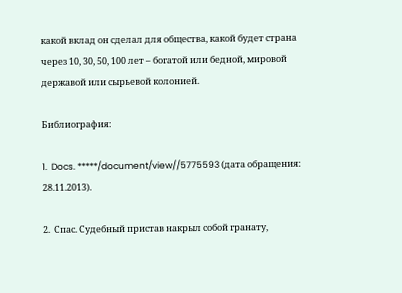какой вклад он сделал для общества, какой будет страна через 10, 30, 50, 100 лет – богатой или бедной, мировой державой или сырьевой колонией.

Библиография:

1.  Docs. *****/document/view//5775593 (дата обращения: 28.11.2013).

2.  Спас. Судебный пристав накрыл собой гранату,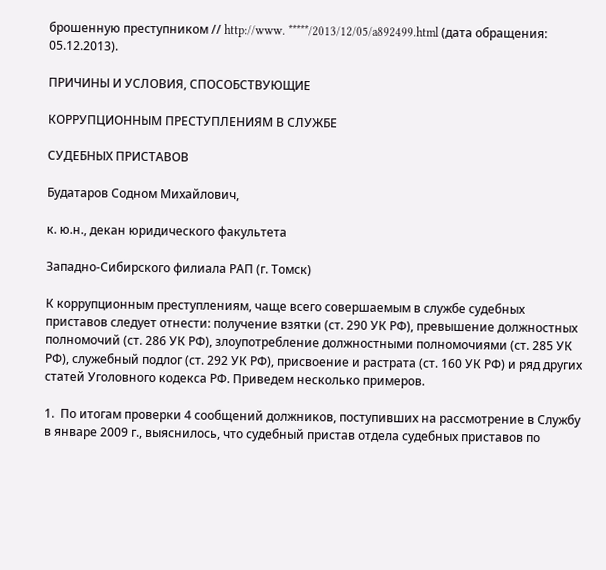брошенную преступником // http://www. *****/2013/12/05/a892499.html (дата обращения: 05.12.2013).

ПРИЧИНЫ И УСЛОВИЯ, СПОСОБСТВУЮЩИЕ

КОРРУПЦИОННЫМ ПРЕСТУПЛЕНИЯМ В СЛУЖБЕ

СУДЕБНЫХ ПРИСТАВОВ

Будатаров Содном Михайлович,

к. ю.н., декан юридического факультета

Западно-Сибирского филиала РАП (г. Томск)

К коррупционным преступлениям, чаще всего совершаемым в службе судебных приставов следует отнести: получение взятки (ст. 290 УК РФ), превышение должностных полномочий (ст. 286 УК РФ), злоупотребление должностными полномочиями (ст. 285 УК РФ), служебный подлог (ст. 292 УК РФ), присвоение и растрата (ст. 160 УК РФ) и ряд других статей Уголовного кодекса РФ. Приведем несколько примеров.

1.  По итогам проверки 4 сообщений должников, поступивших на рассмотрение в Службу в январе 2009 г., выяснилось, что судебный пристав отдела судебных приставов по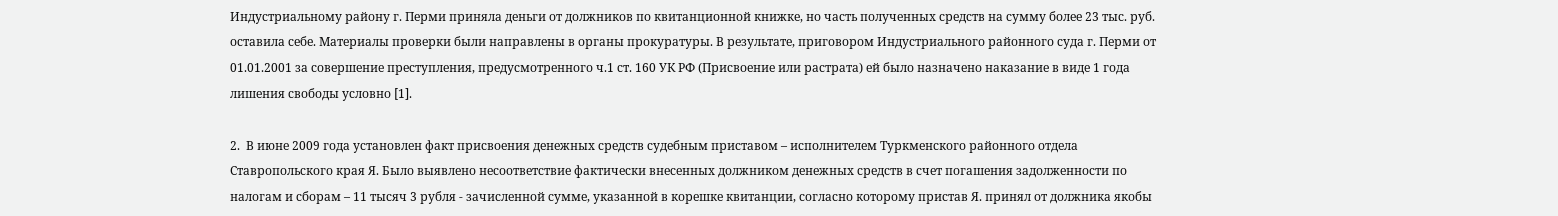Индустриальному району г. Перми приняла деньги от должников по квитанционной книжке, но часть полученных средств на сумму более 23 тыс. руб. оставила себе. Материалы проверки были направлены в органы прокуратуры. В результате, приговором Индустриального районного суда г. Перми от 01.01.2001 за совершение преступления, предусмотренного ч.1 ст. 160 УК РФ (Присвоение или растрата) ей было назначено наказание в виде 1 года лишения свободы условно [1].

2.  В июне 2009 года установлен факт присвоения денежных средств судебным приставом – исполнителем Туркменского районного отдела Ставропольского края Я. Было выявлено несоответствие фактически внесенных должником денежных средств в счет погашения задолженности по налогам и сборам – 11 тысяч 3 рубля - зачисленной сумме, указанной в корешке квитанции, согласно которому пристав Я. принял от должника якобы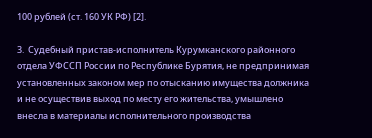100 рублей (ст. 160 УК РФ) [2].

3.  Судебный пристав-исполнитель Курумканского районного отдела УФССП России по Республике Бурятия, не предпринимая установленных законом мер по отысканию имущества должника и не осуществив выход по месту его жительства, умышлено внесла в материалы исполнительного производства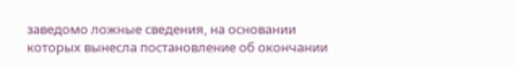заведомо ложные сведения, на основании которых вынесла постановление об окончании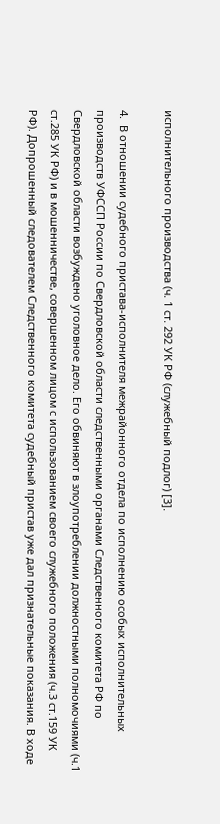исполнительного производства (ч. 1 ст. 292 УК РФ (служебный подлог) [3].

4.  В отношении судебного пристава-исполнителя межрайонного отдела по исполнению особых исполнительных производств УФССП России по Свердловской области следственными органами Следственного комитета РФ по Свердловской области возбуждено уголовное дело. Его обвиняют в злоупотреблении должностными полномочиями (ч.1 ст.285 УК РФ) и в мошенничестве, совершенном лицом с использованием своего служебного положения (ч.3 ст.159 УК РФ). Допрошенный следователем Следственного комитета судебный пристав уже дал признательные показания. В ходе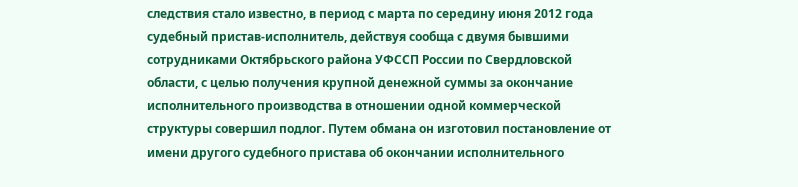следствия стало известно, в период с марта по середину июня 2012 года судебный пристав-исполнитель, действуя сообща с двумя бывшими сотрудниками Октябрьского района УФССП России по Свердловской области, с целью получения крупной денежной суммы за окончание исполнительного производства в отношении одной коммерческой структуры совершил подлог. Путем обмана он изготовил постановление от имени другого судебного пристава об окончании исполнительного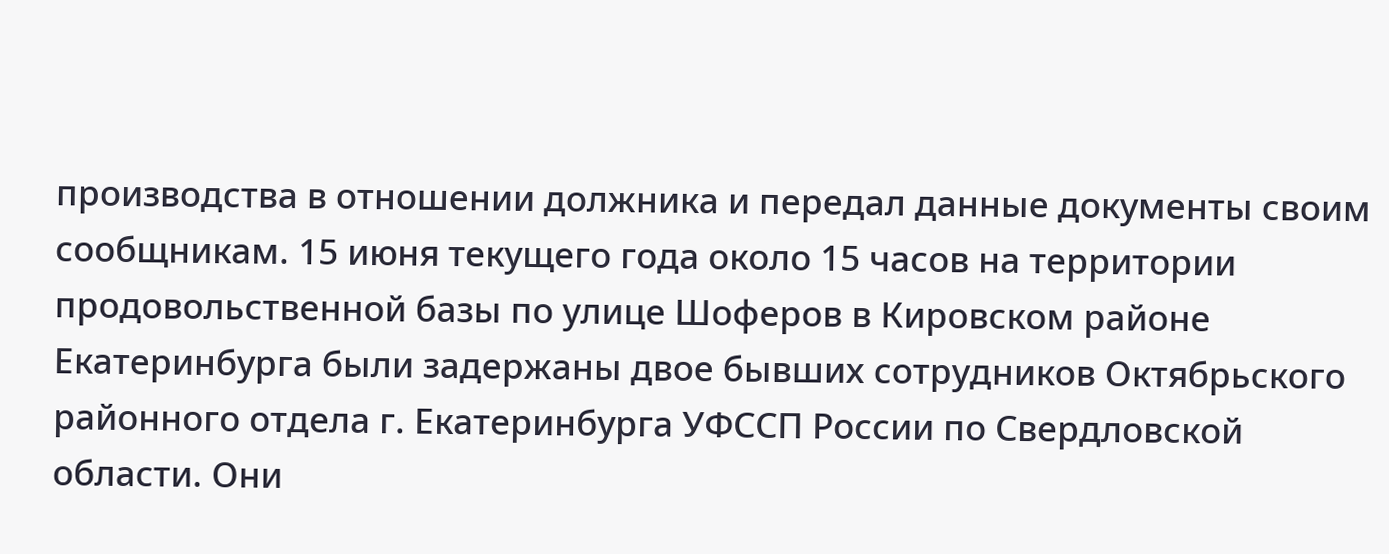производства в отношении должника и передал данные документы своим сообщникам. 15 июня текущего года около 15 часов на территории продовольственной базы по улице Шоферов в Кировском районе Екатеринбурга были задержаны двое бывших сотрудников Октябрьского районного отдела г. Екатеринбурга УФССП России по Свердловской области. Они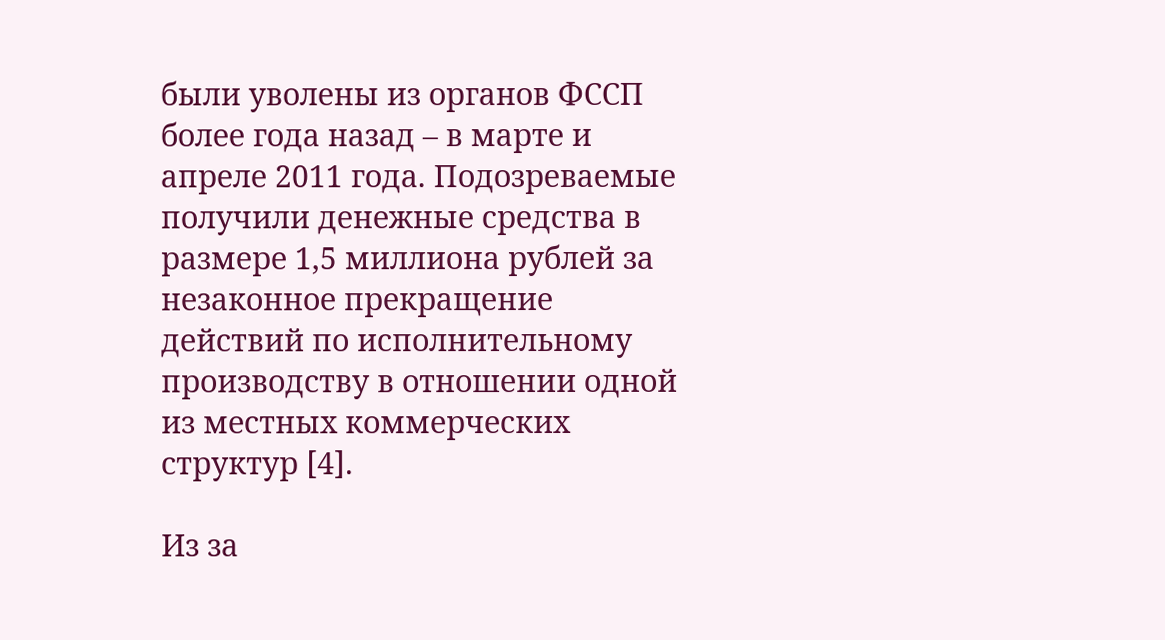были уволены из органов ФССП более года назад – в марте и апреле 2011 года. Подозреваемые получили денежные средства в размере 1,5 миллиона рублей за незаконное прекращение действий по исполнительному производству в отношении одной из местных коммерческих структур [4].

Из за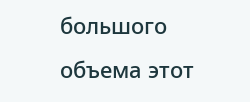большого объема этот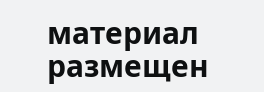материал размещен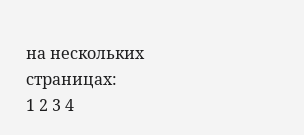на нескольких страницах:
1 2 3 4